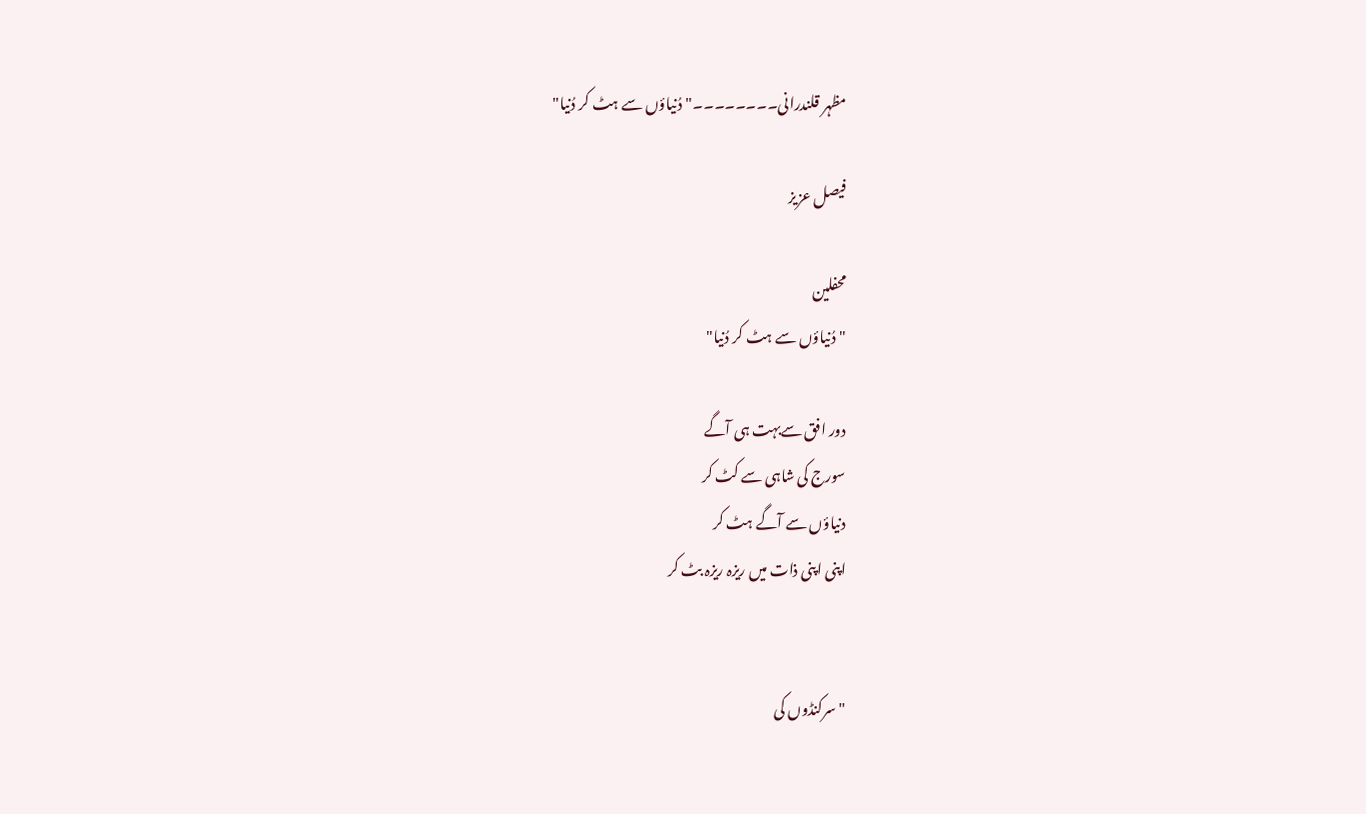مظہر قلندرانی۔۔۔۔۔۔۔۔"دُنياؤں سے ہٹ کر دُنيا"

فیصل عزیز

محفلین
"دُنياؤں سے ہٹ کر دُنيا"

دور افق سےبہت ہی آگے
سورج کی شاہی سے کٹ کر
دنياؤں سے آگے ہٹ کر
اپنی اپنی ذات ميں ريزہ ريزہ بٹ کر


" سرکنڈوں کی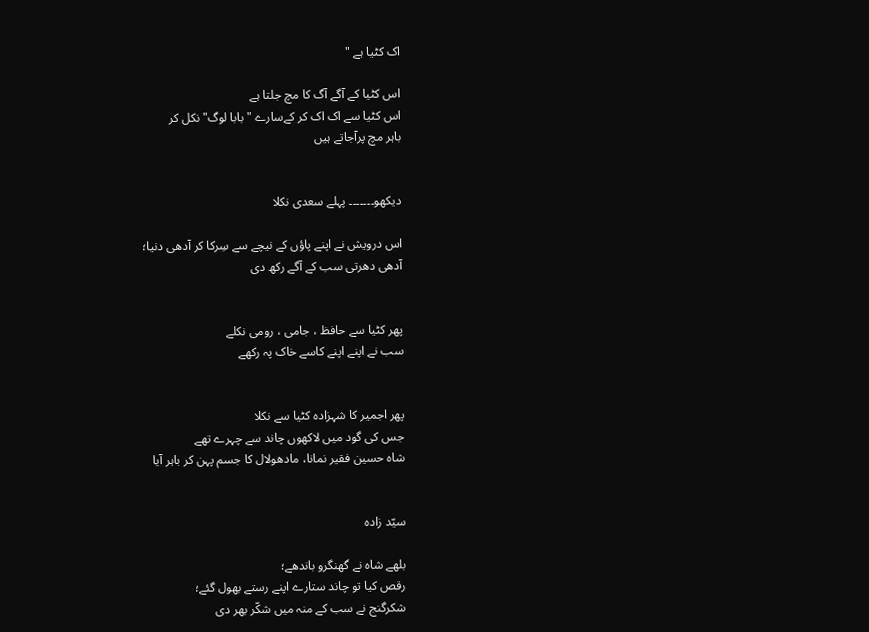اک کٹيا ہے "

اس کٹيا کے آگے آگ کا مچ جلتا ہے
اس کٹيا سے اک اک کر کےسارے " بابا لوگ" نکل کر
باہر مچ پرآجاتے ہيں


ديکھو۔۔۔۔۔۔۔ پہلے سعدی نکلا

اس درويش نے اپنے پاؤں کے نيچے سے سِرکا کر آدھی دنيا؛
آدھی دھرتی سب کے آگے رکھ دی


پھر کٹيا سے حافظ ، جامی ، رومی نکلے
سب نے اپنے اپنے کاسے خاک پہ رکھے


پھر اجمير کا شہزادہ کٹيا سے نکلا
جس کی گود ميں لاکھوں چاند سے چہرے تھے
شاہ حسين فقير نمانا، مادھولال کا جسم پہن کر باہر آيا


سيّد زادہ

بلھے شاہ نے گھنگرو باندھے؛
رقص کيا تو چاند ستارے اپنے رستے بھول گئے؛
شکرگنج نے سب کے منہ ميں شکّر بھر دی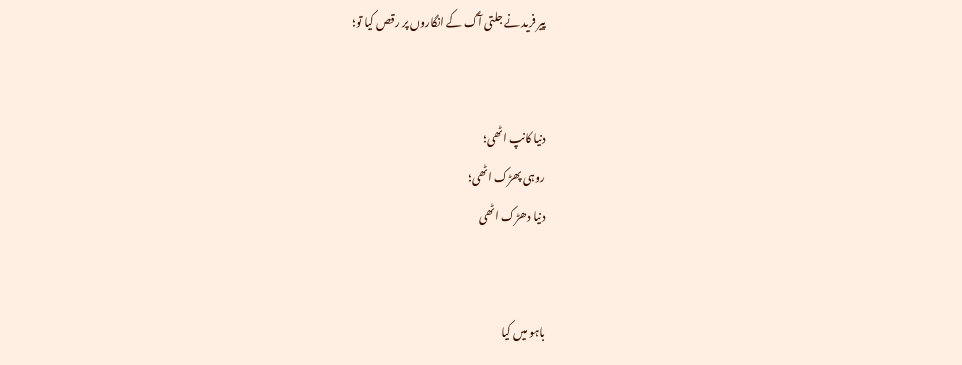پير فريد نے جلتی آگ کے انگاروں پر رقص کيا تو؛


دنيا کانپ اٹھی؛
روہی پھڑک اٹھی؛
دنيا دھڑک اٹھی


باہو ميں کيا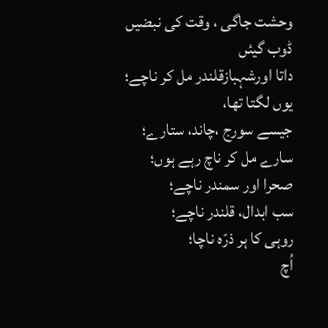وحشت جاگی ، وقت کی نبضيں ڈوب گيئں
داتا اورشہبازقلندر مل کر ناچے؛
يوں لگتا تھا،
جيسے سورج ،چاند، ستارے؛
سارے مل کر ناچ رہے ہوں؛
صحرا اور سمندر ناچے؛
سب ابدال، قلندر ناچے؛
روہی کا ہر ذرّہ ناچا؛
اُچ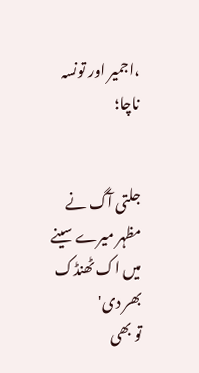،اجمير اور تونسہ ناچا؛


جلتی آگ نے مظہر ميرے سينے ميں اک ٹھنڈک بھر دی'
تو بھی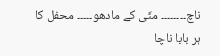ناچ۔۔۔۔۔۔۔۔ مٹّی کے مادھو۔۔۔۔۔ محفل کا ہر بابا ناچا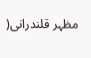مظہر قلندرانی(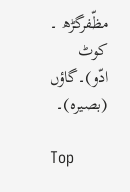مظّفرگڑھ ۔ کوٹ ادّو)۔گاؤں (بصيرہ)۔

Top